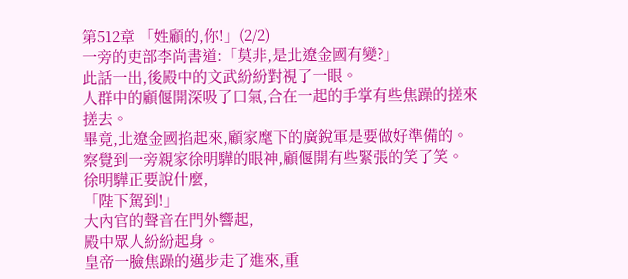第512章 「姓顧的,你!」(2/2)
一旁的吏部李尚書道:「莫非,是北遼金國有變?」
此話一出,後殿中的文武紛紛對視了一眼。
人群中的顧偃開深吸了口氣,合在一起的手掌有些焦躁的搓來搓去。
畢竟,北遼金國掐起來,顧家麾下的廣銳軍是要做好準備的。
察覺到一旁親家徐明驊的眼神,顧偃開有些緊張的笑了笑。
徐明驊正要說什麼,
「陛下駕到!」
大內官的聲音在門外響起,
殿中眾人紛紛起身。
皇帝一臉焦躁的邁步走了進來,重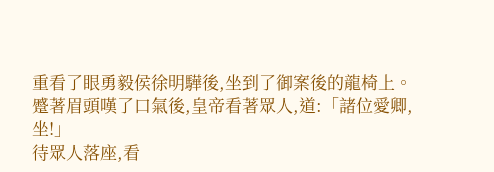重看了眼勇毅侯徐明驊後,坐到了御案後的龍椅上。
蹙著眉頭嘆了口氣後,皇帝看著眾人,道:「諸位愛卿,坐!」
待眾人落座,看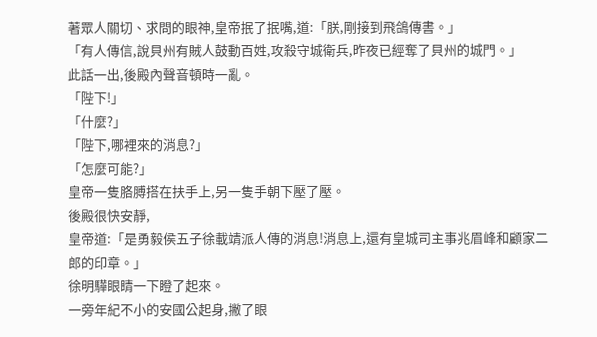著眾人關切、求問的眼神,皇帝抿了抿嘴,道:「朕,剛接到飛鴿傳書。」
「有人傳信,說貝州有賊人鼓動百姓,攻殺守城衛兵,昨夜已經奪了貝州的城門。」
此話一出,後殿內聲音頓時一亂。
「陛下!」
「什麼?」
「陛下,哪裡來的消息?」
「怎麼可能?」
皇帝一隻胳膊搭在扶手上,另一隻手朝下壓了壓。
後殿很快安靜,
皇帝道:「是勇毅侯五子徐載靖派人傳的消息!消息上,還有皇城司主事兆眉峰和顧家二郎的印章。」
徐明驊眼睛一下瞪了起來。
一旁年紀不小的安國公起身,撇了眼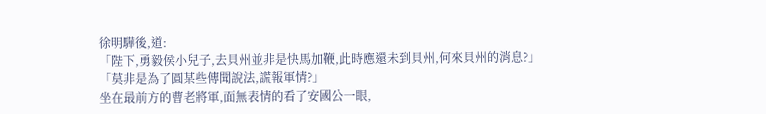徐明驊後,道:
「陛下,勇毅侯小兒子,去貝州並非是快馬加鞭,此時應還未到貝州,何來貝州的消息?」
「莫非是為了圓某些傳聞說法,謊報軍情?」
坐在最前方的曹老將軍,面無表情的看了安國公一眼,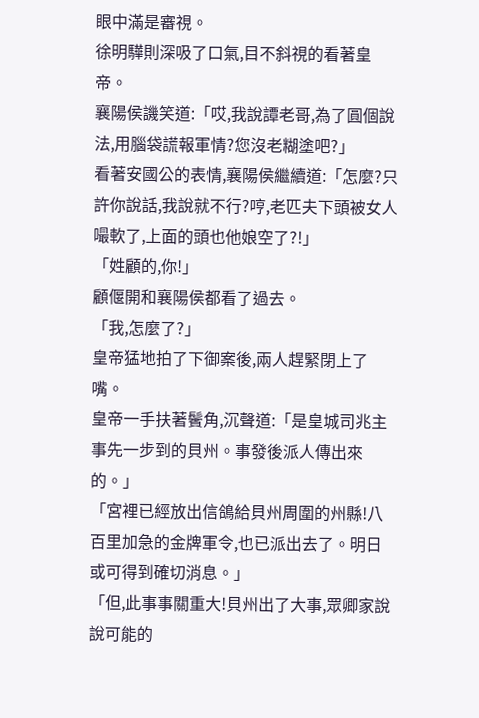眼中滿是審視。
徐明驊則深吸了口氣,目不斜視的看著皇帝。
襄陽侯譏笑道:「哎,我說譚老哥,為了圓個說法,用腦袋謊報軍情?您沒老糊塗吧?」
看著安國公的表情,襄陽侯繼續道:「怎麼?只許你說話,我說就不行?哼,老匹夫下頭被女人嘬軟了,上面的頭也他娘空了?!」
「姓顧的,你!」
顧偃開和襄陽侯都看了過去。
「我,怎麼了?」
皇帝猛地拍了下御案後,兩人趕緊閉上了嘴。
皇帝一手扶著鬢角,沉聲道:「是皇城司兆主事先一步到的貝州。事發後派人傳出來的。」
「宮裡已經放出信鴿給貝州周圍的州縣!八百里加急的金牌軍令,也已派出去了。明日或可得到確切消息。」
「但,此事事關重大!貝州出了大事,眾卿家說說可能的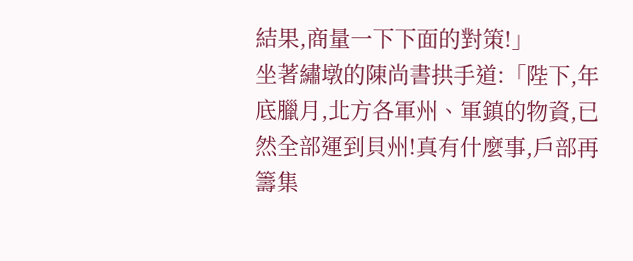結果,商量一下下面的對策!」
坐著繡墩的陳尚書拱手道:「陛下,年底臘月,北方各軍州、軍鎮的物資,已然全部運到貝州!真有什麼事,戶部再籌集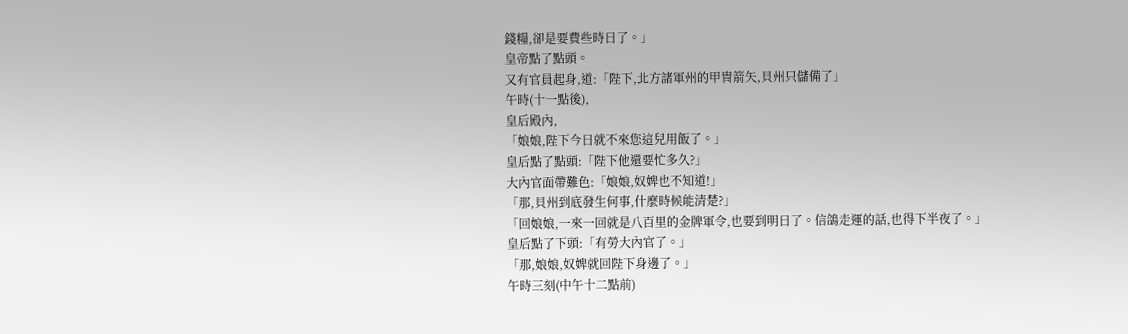錢糧,卻是要費些時日了。」
皇帝點了點頭。
又有官員起身,道:「陛下,北方諸軍州的甲冑箭矢,貝州只儲備了」
午時(十一點後),
皇后殿內,
「娘娘,陛下今日就不來您這兒用飯了。」
皇后點了點頭:「陛下他還要忙多久?」
大內官面帶難色:「娘娘,奴婢也不知道!」
「那,貝州到底發生何事,什麼時候能清楚?」
「回娘娘,一來一回就是八百里的金牌軍令,也要到明日了。信鴿走運的話,也得下半夜了。」
皇后點了下頭:「有勞大內官了。」
「那,娘娘,奴婢就回陛下身邊了。」
午時三刻(中午十二點前)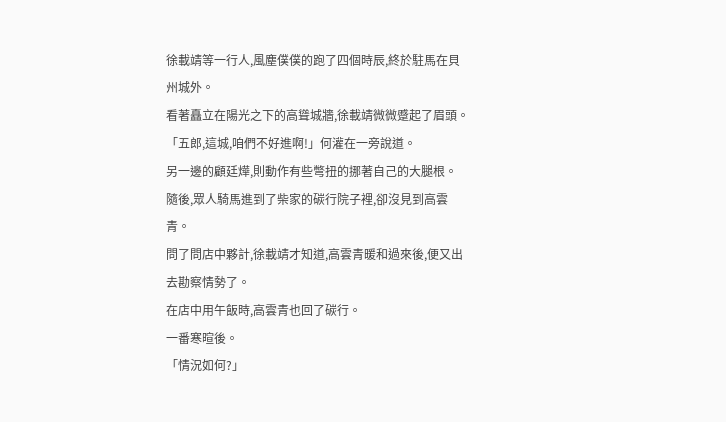徐載靖等一行人,風塵僕僕的跑了四個時辰,終於駐馬在貝州城外。
看著矗立在陽光之下的高聳城牆,徐載靖微微蹙起了眉頭。
「五郎,這城,咱們不好進啊!」何灌在一旁說道。
另一邊的顧廷燁,則動作有些彆扭的挪著自己的大腿根。
隨後,眾人騎馬進到了柴家的碳行院子裡,卻沒見到高雲青。
問了問店中夥計,徐載靖才知道,高雲青暖和過來後,便又出去勘察情勢了。
在店中用午飯時,高雲青也回了碳行。
一番寒暄後。
「情況如何?」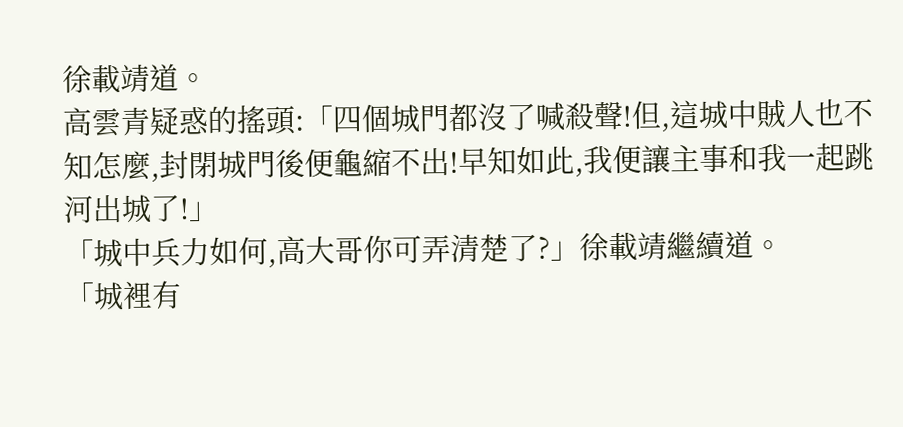徐載靖道。
高雲青疑惑的搖頭:「四個城門都沒了喊殺聲!但,這城中賊人也不知怎麼,封閉城門後便龜縮不出!早知如此,我便讓主事和我一起跳河出城了!」
「城中兵力如何,高大哥你可弄清楚了?」徐載靖繼續道。
「城裡有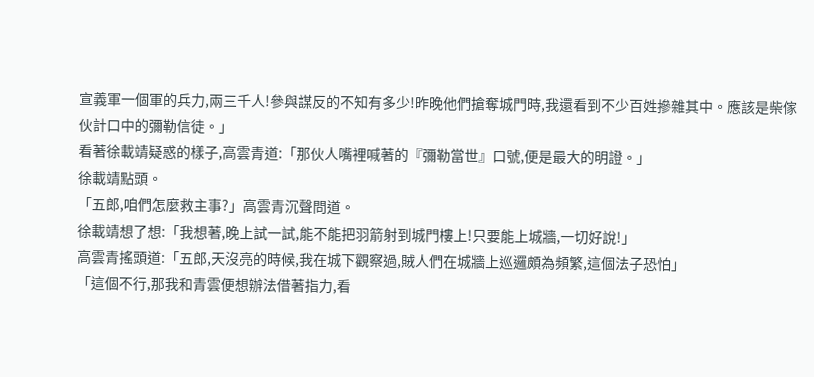宣義軍一個軍的兵力,兩三千人!參與謀反的不知有多少!昨晚他們搶奪城門時,我還看到不少百姓摻雜其中。應該是柴傢伙計口中的彌勒信徒。」
看著徐載靖疑惑的樣子,高雲青道:「那伙人嘴裡喊著的『彌勒當世』口號,便是最大的明證。」
徐載靖點頭。
「五郎,咱們怎麼救主事?」高雲青沉聲問道。
徐載靖想了想:「我想著,晚上試一試,能不能把羽箭射到城門樓上!只要能上城牆,一切好說!」
高雲青搖頭道:「五郎,天沒亮的時候,我在城下觀察過,賊人們在城牆上巡邏頗為頻繁,這個法子恐怕」
「這個不行,那我和青雲便想辦法借著指力,看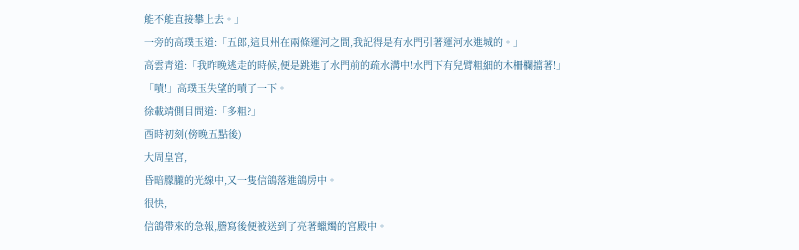能不能直接攀上去。」
一旁的高璞玉道:「五郎,這貝州在兩條運河之間,我記得是有水門引著運河水進城的。」
高雲青道:「我昨晚逃走的時候,便是跳進了水門前的疏水溝中!水門下有兒臂粗細的木柵欄擋著!」
「嘖!」高璞玉失望的嘖了一下。
徐載靖側目問道:「多粗?」
酉時初刻(傍晚五點後)
大周皇宮,
昏暗朦朧的光線中,又一隻信鴿落進鴿房中。
很快,
信鴿帶來的急報,謄寫後便被送到了亮著蠟燭的宮殿中。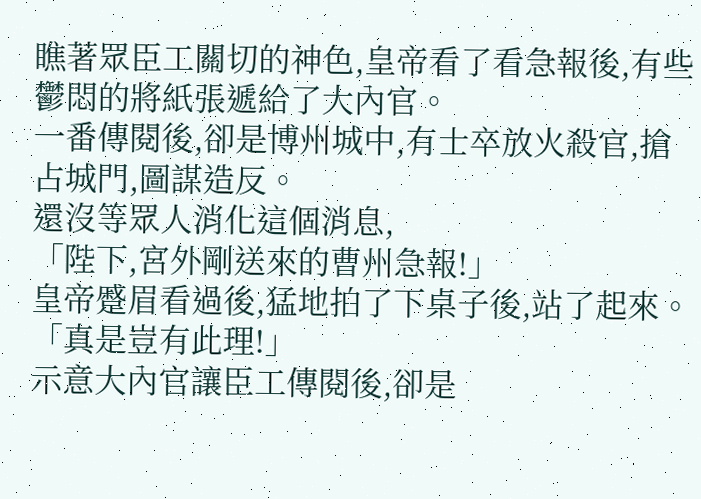瞧著眾臣工關切的神色,皇帝看了看急報後,有些鬱悶的將紙張遞給了大內官。
一番傳閱後,卻是博州城中,有士卒放火殺官,搶占城門,圖謀造反。
還沒等眾人消化這個消息,
「陛下,宮外剛送來的曹州急報!」
皇帝蹙眉看過後,猛地拍了下桌子後,站了起來。
「真是豈有此理!」
示意大內官讓臣工傳閱後,卻是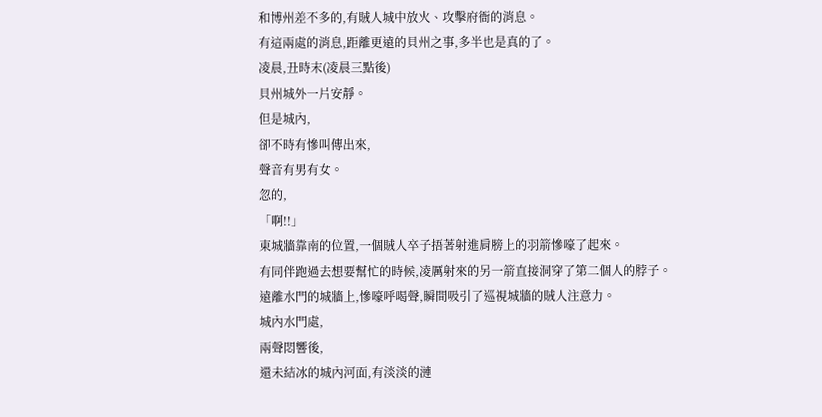和博州差不多的,有賊人城中放火、攻擊府衙的消息。
有這兩處的消息,距離更遠的貝州之事,多半也是真的了。
凌晨,丑時末(凌晨三點後)
貝州城外一片安靜。
但是城內,
卻不時有慘叫傳出來,
聲音有男有女。
忽的,
「啊!!」
東城牆靠南的位置,一個賊人卒子捂著射進肩膀上的羽箭慘嚎了起來。
有同伴跑過去想要幫忙的時候,凌厲射來的另一箭直接洞穿了第二個人的脖子。
遠離水門的城牆上,慘嚎呼喝聲,瞬間吸引了巡視城牆的賊人注意力。
城內水門處,
兩聲悶響後,
還未結冰的城內河面,有淡淡的漣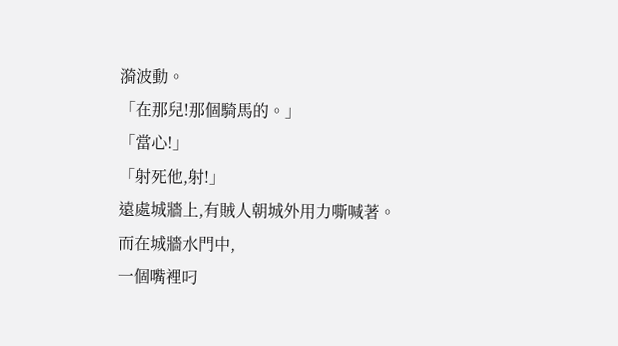漪波動。
「在那兒!那個騎馬的。」
「當心!」
「射死他,射!」
遠處城牆上,有賊人朝城外用力嘶喊著。
而在城牆水門中,
一個嘴裡叼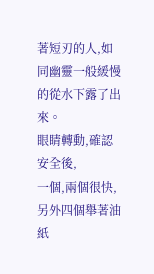著短刃的人,如同幽靈一般緩慢的從水下露了出來。
眼睛轉動,確認安全後,
一個,兩個很快,另外四個舉著油紙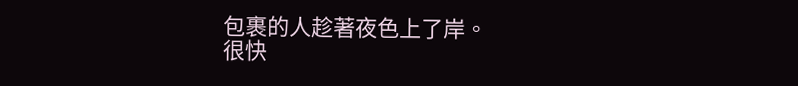包裹的人趁著夜色上了岸。
很快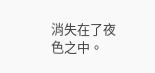消失在了夜色之中。